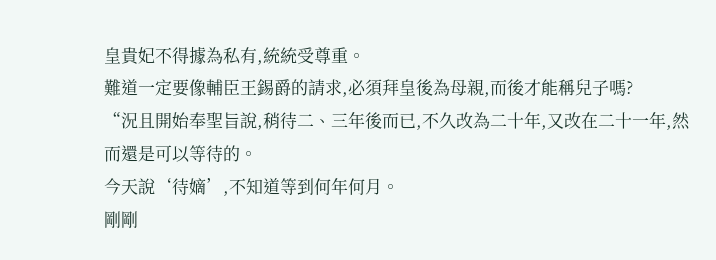皇貴妃不得據為私有,統統受尊重。
難道一定要像輔臣王錫爵的請求,必須拜皇後為母親,而後才能稱兒子嗎?
“況且開始奉聖旨說,稍待二、三年後而已,不久改為二十年,又改在二十一年,然而還是可以等待的。
今天說‘待嫡’,不知道等到何年何月。
剛剛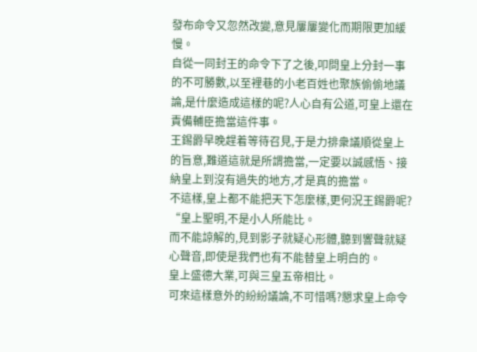發布命令又忽然改變,意見屢屢變化而期限更加緩慢。
自從一同封王的命令下了之後,叩問皇上分封一事的不可勝數,以至裡巷的小老百姓也聚族偷偷地議論,是什麼造成這樣的呢?人心自有公道,可皇上還在責備輔臣擔當這件事。
王錫爵早晚趕着等待召見,于是力排衆議順從皇上的旨意,難道這就是所謂擔當,一定要以誠感悟、接納皇上到沒有過失的地方,才是真的擔當。
不這樣,皇上都不能把天下怎麼樣,更何況王錫爵呢?
“皇上聖明,不是小人所能比。
而不能諒解的,見到影子就疑心形體,聽到響聲就疑心聲音,即使是我們也有不能替皇上明白的。
皇上盛德大業,可與三皇五帝相比。
可來這樣意外的紛紛議論,不可惜嗎?懇求皇上命令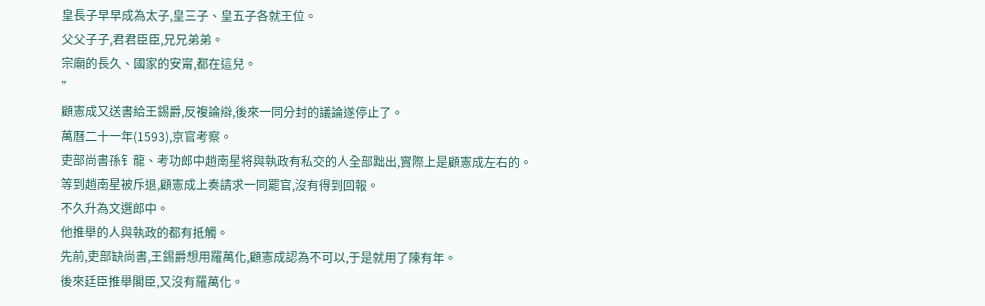皇長子早早成為太子,皇三子、皇五子各就王位。
父父子子,君君臣臣,兄兄弟弟。
宗廟的長久、國家的安甯,都在這兒。
”
顧憲成又送書給王錫爵,反複論辯,後來一同分封的議論遂停止了。
萬曆二十一年(1593),京官考察。
吏部尚書孫钅龍、考功郎中趙南星将與執政有私交的人全部黜出,實際上是顧憲成左右的。
等到趙南星被斥退,顧憲成上奏請求一同罷官,沒有得到回報。
不久升為文選郎中。
他推舉的人與執政的都有抵觸。
先前,吏部缺尚書,王錫爵想用羅萬化,顧憲成認為不可以,于是就用了陳有年。
後來廷臣推舉閣臣,又沒有羅萬化。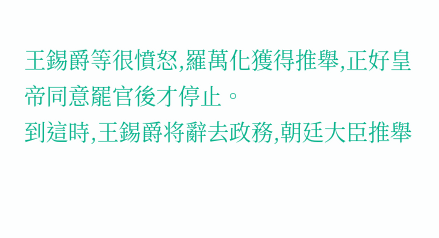王錫爵等很憤怒,羅萬化獲得推舉,正好皇帝同意罷官後才停止。
到這時,王錫爵将辭去政務,朝廷大臣推舉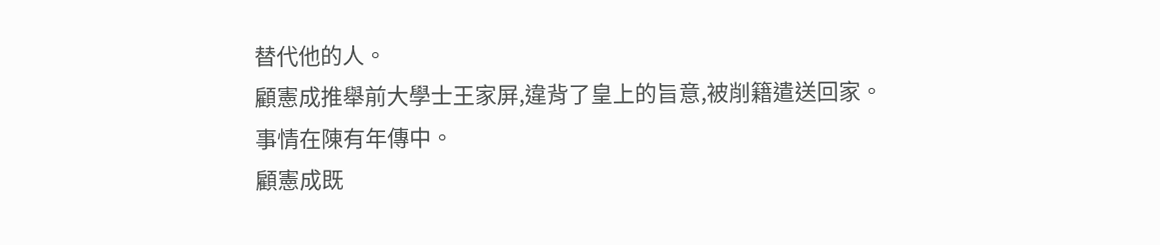替代他的人。
顧憲成推舉前大學士王家屏,違背了皇上的旨意,被削籍遣送回家。
事情在陳有年傳中。
顧憲成既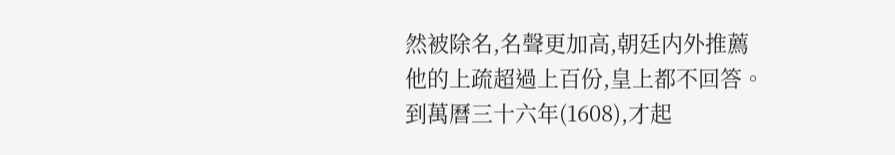然被除名,名聲更加高,朝廷内外推薦他的上疏超過上百份,皇上都不回答。
到萬曆三十六年(1608),才起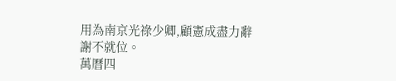用為南京光祿少卿,顧憲成盡力辭謝不就位。
萬曆四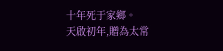十年死于家鄉。
天啟初年,贈為太常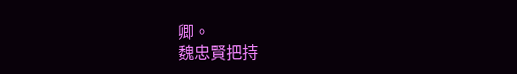卿。
魏忠賢把持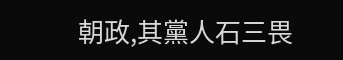朝政,其黨人石三畏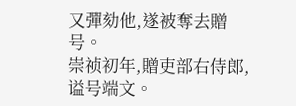又彈劾他,遂被奪去贈号。
崇祯初年,贈吏部右侍郎,谥号端文。